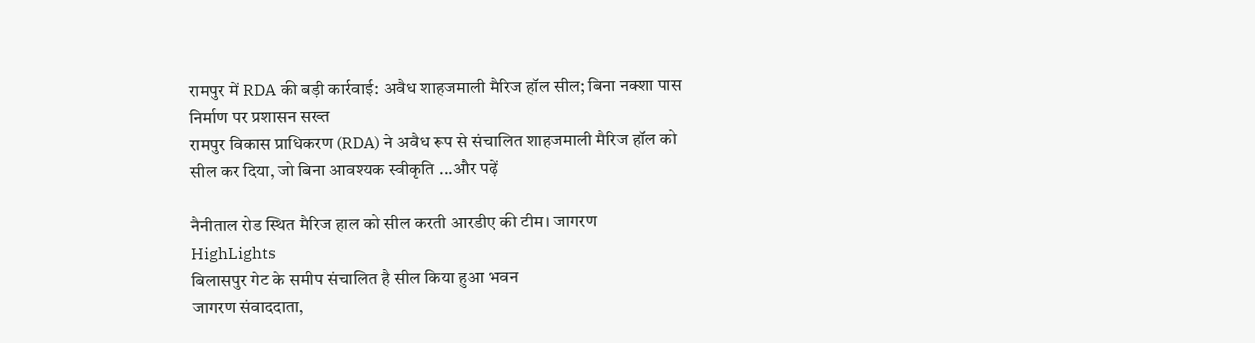रामपुर में RDA की बड़ी कार्रवाई: अवैध शाहजमाली मैरिज हॉल सील; बिना नक्शा पास निर्माण पर प्रशासन सख्त
रामपुर विकास प्राधिकरण (RDA) ने अवैध रूप से संचालित शाहजमाली मैरिज हॉल को सील कर दिया, जो बिना आवश्यक स्वीकृति ...और पढ़ें

नैनीताल रोड स्थित मैरिज हाल को सील करती आरडीए की टीम। जागरण
HighLights
बिलासपुर गेट के समीप संचालित है सील किया हुआ भवन
जागरण संवाददाता,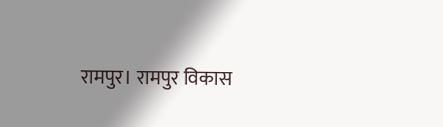रामपुर। रामपुर विकास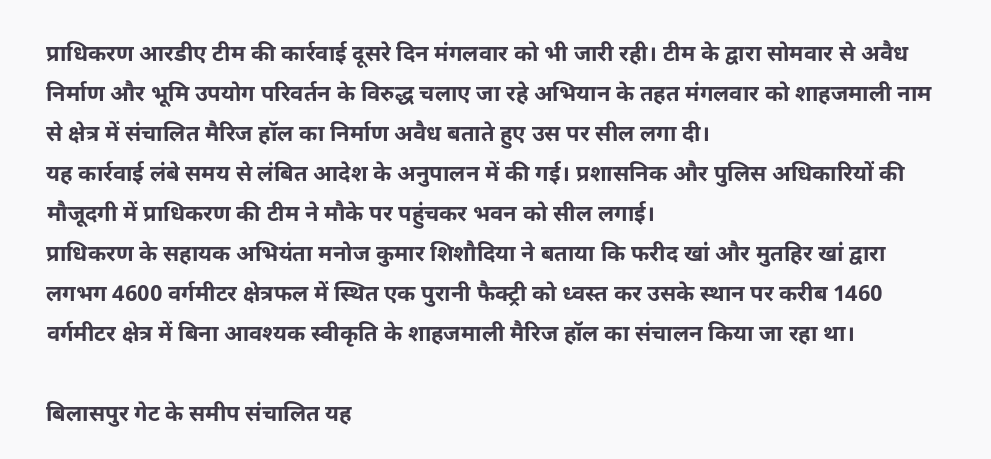प्राधिकरण आरडीए टीम की कार्रवाई दूसरे दिन मंगलवार को भी जारी रही। टीम के द्वारा सोमवार से अवैध निर्माण और भूमि उपयोग परिवर्तन के विरुद्ध चलाए जा रहे अभियान के तहत मंगलवार को शाहजमाली नाम से क्षेत्र में संचालित मैरिज हॉल का निर्माण अवैध बताते हुए उस पर सील लगा दी।
यह कार्रवाई लंबे समय से लंबित आदेश के अनुपालन में की गई। प्रशासनिक और पुलिस अधिकारियों की मौजूदगी में प्राधिकरण की टीम ने मौके पर पहुंचकर भवन को सील लगाई।
प्राधिकरण के सहायक अभियंता मनोज कुमार शिशौदिया ने बताया कि फरीद खां और मुतहिर खां द्वारा लगभग 4600 वर्गमीटर क्षेत्रफल में स्थित एक पुरानी फैक्ट्री को ध्वस्त कर उसके स्थान पर करीब 1460 वर्गमीटर क्षेत्र में बिना आवश्यक स्वीकृति के शाहजमाली मैरिज हॉल का संचालन किया जा रहा था।

बिलासपुर गेट के समीप संचालित यह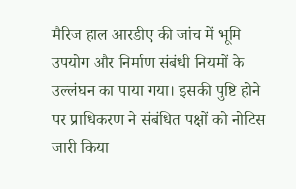मैरिज हाल आरडीए की जांच में भूमि उपयोग और निर्माण संबंधी नियमों के उल्लंघन का पाया गया। इसकी पुष्टि होने पर प्राधिकरण ने संबंधित पक्षों को नोटिस जारी किया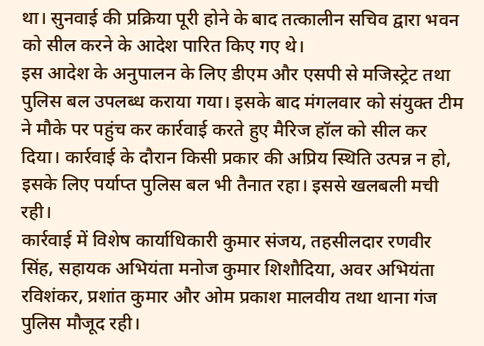था। सुनवाई की प्रक्रिया पूरी होने के बाद तत्कालीन सचिव द्वारा भवन को सील करने के आदेश पारित किए गए थे।
इस आदेश के अनुपालन के लिए डीएम और एसपी से मजिस्ट्रेट तथा पुलिस बल उपलब्ध कराया गया। इसके बाद मंगलवार को संयुक्त टीम ने मौके पर पहुंच कर कार्रवाई करते हुए मैरिज हॉल को सील कर दिया। कार्रवाई के दौरान किसी प्रकार की अप्रिय स्थिति उत्पन्न न हो, इसके लिए पर्याप्त पुलिस बल भी तैनात रहा। इससे खलबली मची रही।
कार्रवाई में विशेष कार्याधिकारी कुमार संजय, तहसीलदार रणवीर सिंह, सहायक अभियंता मनोज कुमार शिशौदिया, अवर अभियंता रविशंकर, प्रशांत कुमार और ओम प्रकाश मालवीय तथा थाना गंज पुलिस मौजूद रही।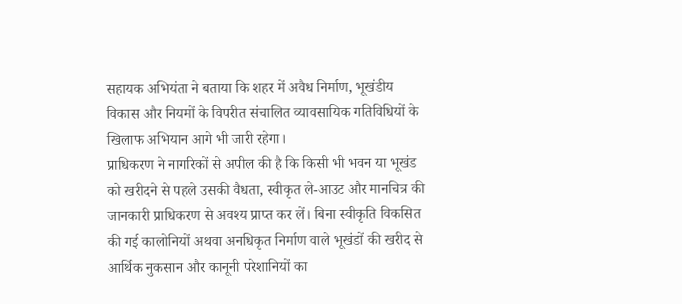सहायक अभियंता ने बताया कि शहर में अवैध निर्माण, भूखंडीय विकास और नियमों के विपरीत संचालित व्यावसायिक गतिविधियों के खिलाफ अभियान आगे भी जारी रहेगा।
प्राधिकरण ने नागरिकों से अपील की है कि किसी भी भवन या भूखंड को खरीदने से पहले उसकी वैधता, स्वीकृत ले-आउट और मानचित्र की जानकारी प्राधिकरण से अवश्य प्राप्त कर लें। बिना स्वीकृति विकसित की गई कालोनियों अथवा अनधिकृत निर्माण वाले भूखंडों की खरीद से आर्थिक नुकसान और कानूनी परेशानियों का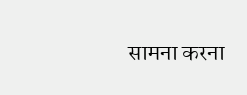सामना करना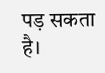पड़ सकता है।